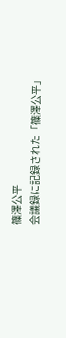篠澤公平
会議録に記録された「篠澤公平」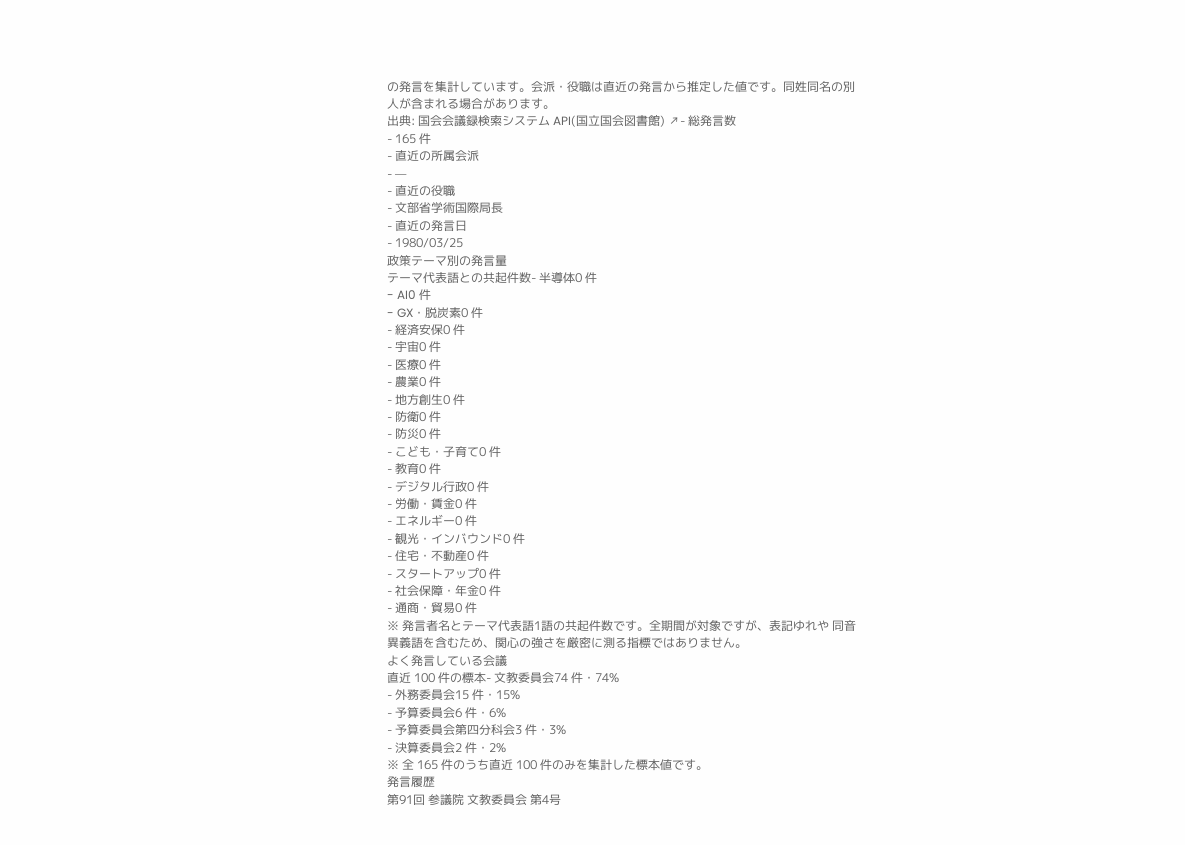の発言を集計しています。会派・役職は直近の発言から推定した値です。同姓同名の別人が含まれる場合があります。
出典: 国会会議録検索システム API(国立国会図書館) ↗- 総発言数
- 165 件
- 直近の所属会派
- —
- 直近の役職
- 文部省学術国際局長
- 直近の発言日
- 1980/03/25
政策テーマ別の発言量
テーマ代表語との共起件数- 半導体0 件
- AI0 件
- GX・脱炭素0 件
- 経済安保0 件
- 宇宙0 件
- 医療0 件
- 農業0 件
- 地方創生0 件
- 防衛0 件
- 防災0 件
- こども・子育て0 件
- 教育0 件
- デジタル行政0 件
- 労働・賃金0 件
- エネルギー0 件
- 観光・インバウンド0 件
- 住宅・不動産0 件
- スタートアップ0 件
- 社会保障・年金0 件
- 通商・貿易0 件
※ 発言者名とテーマ代表語1語の共起件数です。全期間が対象ですが、表記ゆれや 同音異義語を含むため、関心の強さを厳密に測る指標ではありません。
よく発言している会議
直近 100 件の標本- 文教委員会74 件・74%
- 外務委員会15 件・15%
- 予算委員会6 件・6%
- 予算委員会第四分科会3 件・3%
- 決算委員会2 件・2%
※ 全 165 件のうち直近 100 件のみを集計した標本値です。
発言履歴
第91回 参議院 文教委員会 第4号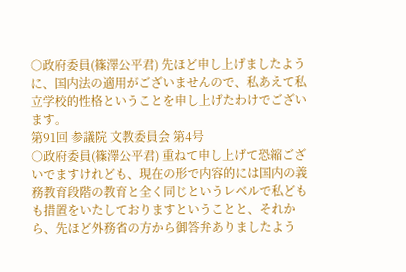○政府委員(篠澤公平君) 先ほど申し上げましたように、国内法の適用がございませんので、私あえて私立学校的性格ということを申し上げたわけでございます。
第91回 参議院 文教委員会 第4号
○政府委員(篠澤公平君) 重ねて申し上げて恐縮ございでますけれども、現在の形で内容的には国内の義務教育段階の教育と全く同じというレベルで私どもも措置をいたしておりますということと、それから、先ほど外務省の方から御答弁ありましたよう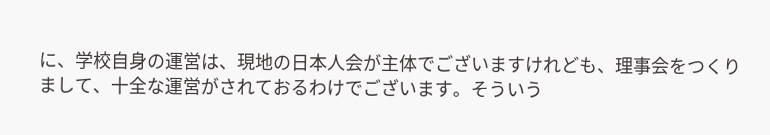に、学校自身の運営は、現地の日本人会が主体でございますけれども、理事会をつくりまして、十全な運営がされておるわけでございます。そういう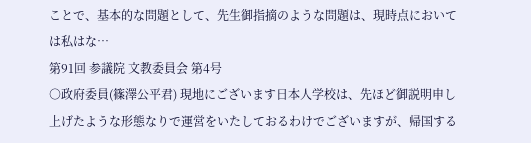ことで、基本的な問題として、先生御指摘のような問題は、現時点においては私はな…
第91回 参議院 文教委員会 第4号
○政府委員(篠澤公平君) 現地にございます日本人学校は、先ほど御説明申し上げたような形態なりで運営をいたしておるわけでございますが、帰国する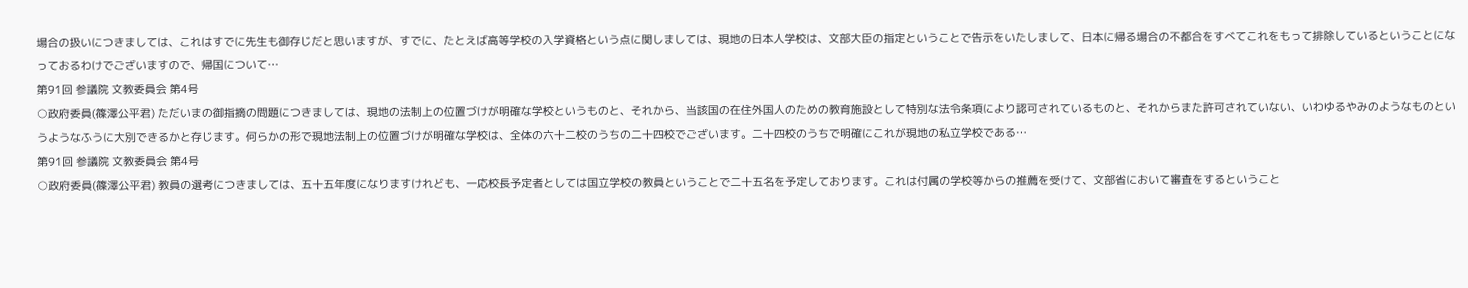場合の扱いにつきましては、これはすでに先生も御存じだと思いますが、すでに、たとえば高等学校の入学資格という点に関しましては、現地の日本人学校は、文部大臣の指定ということで告示をいたしまして、日本に帰る場合の不都合をすべてこれをもって排除しているということになっておるわけでございますので、帰国について…
第91回 参議院 文教委員会 第4号
○政府委員(篠澤公平君) ただいまの御指摘の問題につきましては、現地の法制上の位置づけが明確な学校というものと、それから、当該国の在住外国人のための教育施設として特別な法令条項により認可されているものと、それからまた許可されていない、いわゆるやみのようなものというようなふうに大別できるかと存じます。何らかの形で現地法制上の位置づけが明確な学校は、全体の六十二校のうちの二十四校でございます。二十四校のうちで明確にこれが現地の私立学校である…
第91回 参議院 文教委員会 第4号
○政府委員(篠澤公平君) 教員の選考につきましては、五十五年度になりますけれども、一応校長予定者としては国立学校の教員ということで二十五名を予定しております。これは付属の学校等からの推薦を受けて、文部省において審査をするということ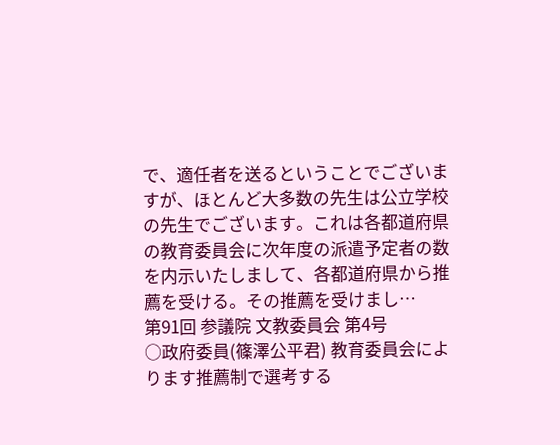で、適任者を送るということでございますが、ほとんど大多数の先生は公立学校の先生でございます。これは各都道府県の教育委員会に次年度の派遣予定者の数を内示いたしまして、各都道府県から推薦を受ける。その推薦を受けまし…
第91回 参議院 文教委員会 第4号
○政府委員(篠澤公平君) 教育委員会によります推薦制で選考する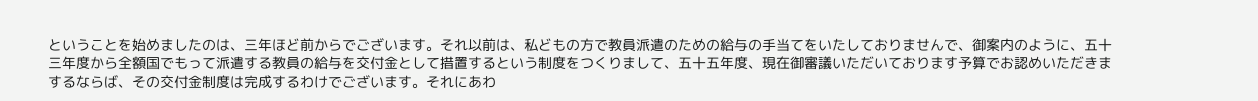ということを始めましたのは、三年ほど前からでございます。それ以前は、私どもの方で教員派遣のための給与の手当てをいたしておりませんで、御案内のように、五十三年度から全額国でもって派遣する教員の給与を交付金として措置するという制度をつくりまして、五十五年度、現在御審議いただいております予算でお認めいただきまするならば、その交付金制度は完成するわけでございます。それにあわ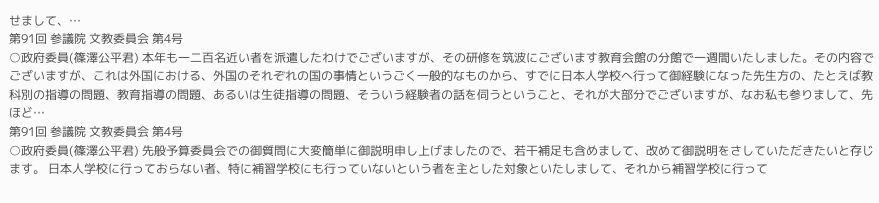せまして、…
第91回 参議院 文教委員会 第4号
○政府委員(篠澤公平君) 本年も一二百名近い者を派遣したわけでございますが、その研修を筑波にございます教育会館の分館で一週間いたしました。その内容でございますが、これは外国における、外国のそれぞれの国の事情というごく一般的なものから、すでに日本人学校へ行って御経験になった先生方の、たとえば教科別の指導の問題、教育指導の問題、あるいは生徒指導の問題、そういう経験者の話を伺うということ、それが大部分でございますが、なお私も参りまして、先ほど…
第91回 参議院 文教委員会 第4号
○政府委員(篠澤公平君) 先般予算委員会での御質問に大変簡単に御説明申し上げましたので、若干補足も含めまして、改めて御説明をさしていただきたいと存じます。 日本人学校に行っておらない者、特に補習学校にも行っていないという者を主とした対象といたしまして、それから補習学校に行って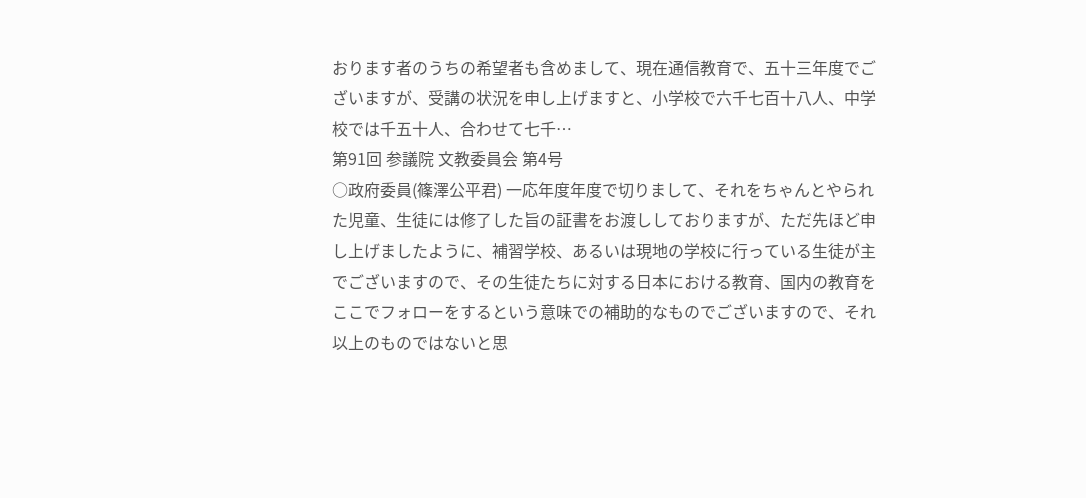おります者のうちの希望者も含めまして、現在通信教育で、五十三年度でございますが、受講の状況を申し上げますと、小学校で六千七百十八人、中学校では千五十人、合わせて七千…
第91回 参議院 文教委員会 第4号
○政府委員(篠澤公平君) 一応年度年度で切りまして、それをちゃんとやられた児童、生徒には修了した旨の証書をお渡ししておりますが、ただ先ほど申し上げましたように、補習学校、あるいは現地の学校に行っている生徒が主でございますので、その生徒たちに対する日本における教育、国内の教育をここでフォローをするという意味での補助的なものでございますので、それ以上のものではないと思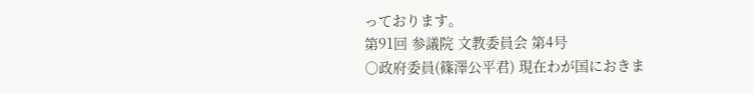っております。
第91回 参議院 文教委員会 第4号
○政府委員(篠澤公平君) 現在わが国におきま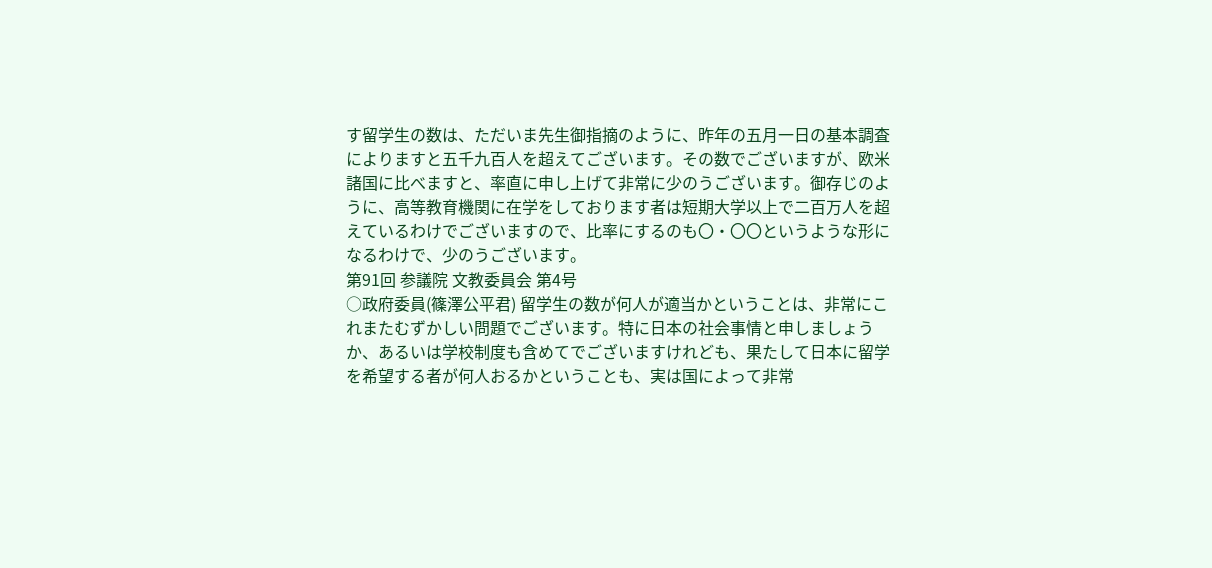す留学生の数は、ただいま先生御指摘のように、昨年の五月一日の基本調査によりますと五千九百人を超えてございます。その数でございますが、欧米諸国に比べますと、率直に申し上げて非常に少のうございます。御存じのように、高等教育機関に在学をしております者は短期大学以上で二百万人を超えているわけでございますので、比率にするのも〇・〇〇というような形になるわけで、少のうございます。
第91回 参議院 文教委員会 第4号
○政府委員(篠澤公平君) 留学生の数が何人が適当かということは、非常にこれまたむずかしい問題でございます。特に日本の社会事情と申しましょうか、あるいは学校制度も含めてでございますけれども、果たして日本に留学を希望する者が何人おるかということも、実は国によって非常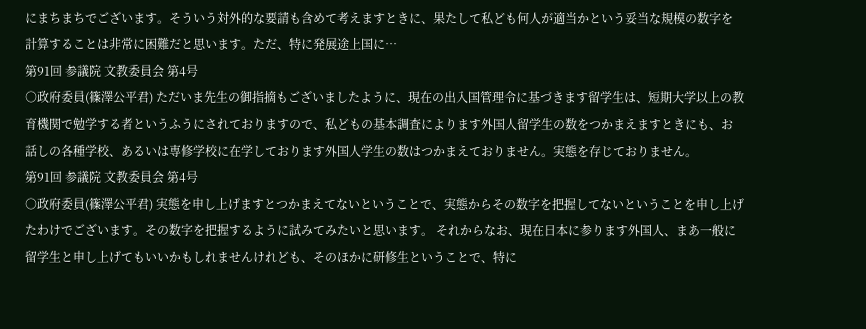にまちまちでございます。そういう対外的な要請も含めて考えますときに、果たして私ども何人が適当かという妥当な規模の数字を計算することは非常に困難だと思います。ただ、特に発展途上国に…
第91回 参議院 文教委員会 第4号
○政府委員(篠澤公平君) ただいま先生の御指摘もございましたように、現在の出入国管理令に基づきます留学生は、短期大学以上の教育機関で勉学する者というふうにされておりますので、私どもの基本調査によります外国人留学生の数をつかまえますときにも、お話しの各種学校、あるいは専修学校に在学しております外国人学生の数はつかまえておりません。実態を存じておりません。
第91回 参議院 文教委員会 第4号
○政府委員(篠澤公平君) 実態を申し上げますとつかまえてないということで、実態からその数字を把握してないということを申し上げたわけでございます。その数字を把握するように試みてみたいと思います。 それからなお、現在日本に参ります外国人、まあ一般に留学生と申し上げてもいいかもしれませんけれども、そのほかに研修生ということで、特に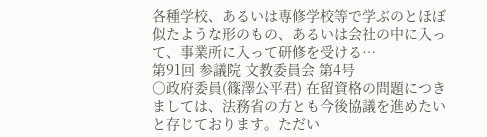各種学校、あるいは専修学校等で学ぶのとほぼ似たような形のもの、あるいは会社の中に入って、事業所に入って研修を受ける…
第91回 参議院 文教委員会 第4号
○政府委員(篠澤公平君) 在留資格の問題につきましては、法務省の方とも今後協議を進めたいと存じております。ただい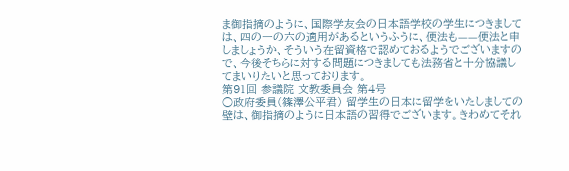ま御指摘のように、国際学友会の日本語学校の学生につきましては、四の一の六の適用があるというふうに、便法も——便法と申しましょうか、そういう在留資格で認めておるようでございますので、今後そちらに対する問題につきましても法務省と十分協議してまいりたいと思っております。
第91回 参議院 文教委員会 第4号
○政府委員(篠澤公平君) 留学生の日本に留学をいたしましての壁は、御指摘のように日本語の習得でございます。きわめてそれ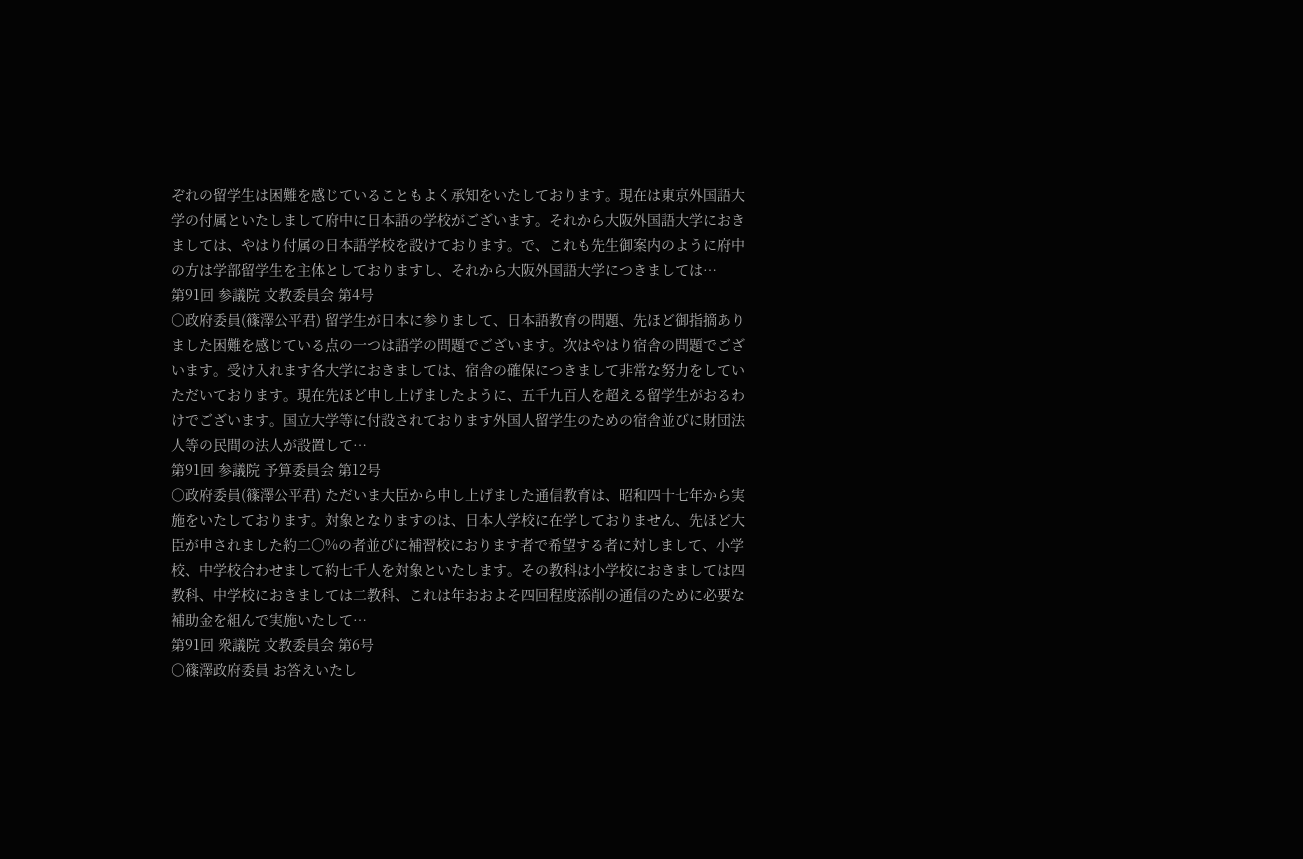ぞれの留学生は困難を感じていることもよく承知をいたしております。現在は東京外国語大学の付属といたしまして府中に日本語の学校がございます。それから大阪外国語大学におきましては、やはり付属の日本語学校を設けております。で、これも先生御案内のように府中の方は学部留学生を主体としておりますし、それから大阪外国語大学につきましては…
第91回 参議院 文教委員会 第4号
○政府委員(篠澤公平君) 留学生が日本に参りまして、日本語教育の問題、先ほど御指摘ありました困難を感じている点の一つは語学の問題でございます。次はやはり宿舎の問題でございます。受け入れます各大学におきましては、宿舎の確保につきまして非常な努力をしていただいております。現在先ほど申し上げましたように、五千九百人を超える留学生がおるわけでございます。国立大学等に付設されております外国人留学生のための宿舎並びに財団法人等の民間の法人が設置して…
第91回 参議院 予算委員会 第12号
○政府委員(篠澤公平君) ただいま大臣から申し上げました通信教育は、昭和四十七年から実施をいたしております。対象となりますのは、日本人学校に在学しておりません、先ほど大臣が申されました約二〇%の者並びに補習校におります者で希望する者に対しまして、小学校、中学校合わせまして約七千人を対象といたします。その教科は小学校におきましては四教科、中学校におきましては二教科、これは年おおよそ四回程度添削の通信のために必要な補助金を組んで実施いたして…
第91回 衆議院 文教委員会 第6号
○篠澤政府委員 お答えいたし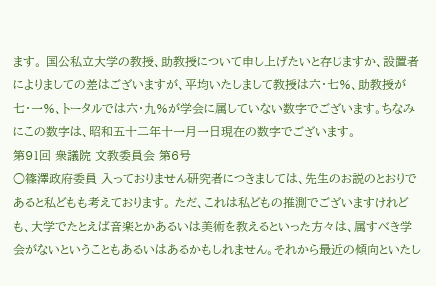ます。 国公私立大学の教授、助教授について申し上げたいと存じますか、設置者によりましての差はございますが、平均いたしまして教授は六・七%、助教授が七・一%、トータルでは六・九%が学会に属していない数字でございます。ちなみにこの数字は、昭和五十二年十一月一日現在の数字でございます。
第91回 衆議院 文教委員会 第6号
○篠澤政府委員 入っておりません研究者につきましては、先生のお説のとおりであると私どもも考えております。 ただ、これは私どもの推測でございますけれども、大学でたとえば音楽とかあるいは美術を教えるといった方々は、属すべき学会がないということもあるいはあるかもしれません。それから最近の傾向といたし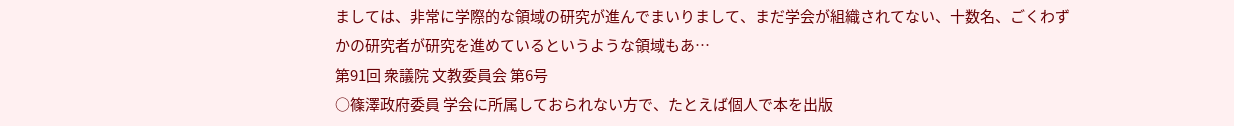ましては、非常に学際的な領域の研究が進んでまいりまして、まだ学会が組織されてない、十数名、ごくわずかの研究者が研究を進めているというような領域もあ…
第91回 衆議院 文教委員会 第6号
○篠澤政府委員 学会に所属しておられない方で、たとえば個人で本を出版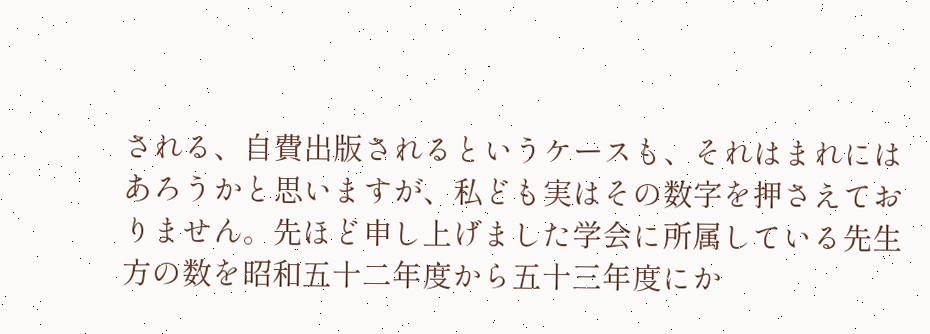される、自費出版されるというケースも、それはまれにはあろうかと思いますが、私ども実はその数字を押さえておりません。先ほど申し上げました学会に所属している先生方の数を昭和五十二年度から五十三年度にか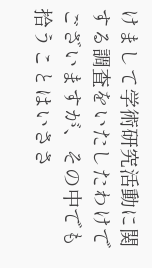けまして学術研究活動に関する調査をいたしたわけでございますが、その中でも拾うことはいささ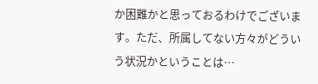か困難かと思っておるわけでございます。ただ、所属してない方々がどういう状況かということは…